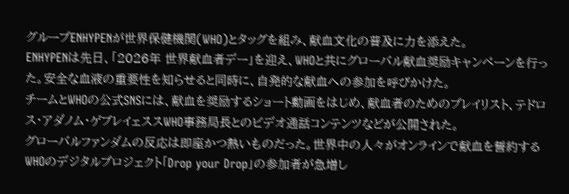グループENHYPENが世界保健機関(WHO)とタッグを組み、献血文化の普及に力を添えた。
ENHYPENは先日、「2026年 世界献血者デー」を迎え、WHOと共にグローバル献血奨励キャンペーンを行った。安全な血液の重要性を知らせると同時に、自発的な献血への参加を呼びかけた。
チームとWHOの公式SNSには、献血を奨励するショート動画をはじめ、献血者のためのプレイリスト、テドロス・アダノム・ゲブレイェススWHO事務局長とのビデオ通話コンテンツなどが公開された。
グローバルファンダムの反応は即座かつ熱いものだった。世界中の人々がオンラインで献血を誓約するWHOのデジタルプロジェクト「Drop your Drop」の参加者が急増し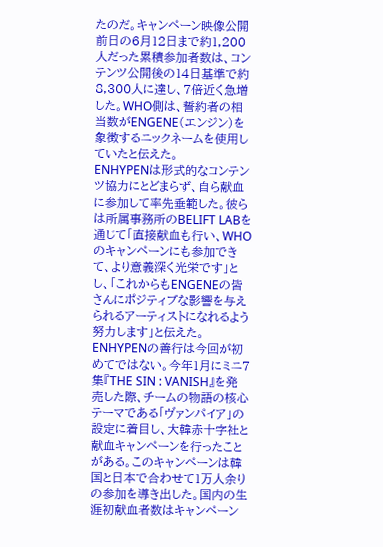たのだ。キャンペーン映像公開前日の6月12日まで約1,200人だった累積参加者数は、コンテンツ公開後の14日基準で約8,300人に達し、7倍近く急増した。WHO側は、誓約者の相当数がENGENE(エンジン)を象徴するニックネームを使用していたと伝えた。
ENHYPENは形式的なコンテンツ協力にとどまらず、自ら献血に参加して率先垂範した。彼らは所属事務所のBELIFT LABを通じて「直接献血も行い、WHOのキャンペーンにも参加できて、より意義深く光栄です」とし、「これからもENGENEの皆さんにポジティブな影響を与えられるアーティストになれるよう努力します」と伝えた。
ENHYPENの善行は今回が初めてではない。今年1月にミニ7集『THE SIN : VANISH』を発売した際、チームの物語の核心テーマである「ヴァンパイア」の設定に着目し、大韓赤十字社と献血キャンペーンを行ったことがある。このキャンペーンは韓国と日本で合わせて1万人余りの参加を導き出した。国内の生涯初献血者数はキャンペーン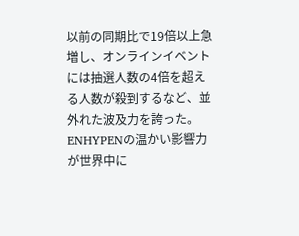以前の同期比で19倍以上急増し、オンラインイベントには抽選人数の4倍を超える人数が殺到するなど、並外れた波及力を誇った。
ENHYPENの温かい影響力が世界中に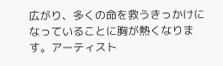広がり、多くの命を救うきっかけになっていることに胸が熱くなります。アーティスト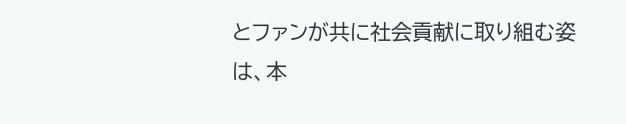とファンが共に社会貢献に取り組む姿は、本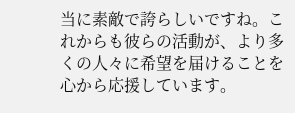当に素敵で誇らしいですね。これからも彼らの活動が、より多くの人々に希望を届けることを心から応援しています。